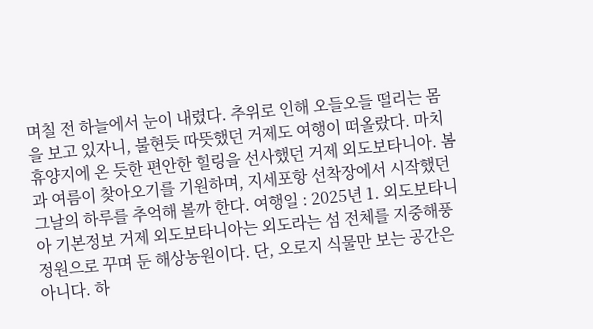며칠 전 하늘에서 눈이 내렸다. 추위로 인해 오들오들 떨리는 몸을 보고 있자니, 불현듯 따뜻했던 거제도 여행이 떠올랐다. 마치 휴양지에 온 듯한 편안한 힐링을 선사했던 거제 외도보타니아. 봄과 여름이 찾아오기를 기원하며, 지세포항 선착장에서 시작했던 그날의 하루를 추억해 볼까 한다. 여행일 : 2025년 1. 외도보타니아 기본정보 거제 외도보타니아는 외도라는 섬 전체를 지중해풍 정원으로 꾸며 둔 해상농원이다. 단, 오로지 식물만 보는 공간은 아니다. 하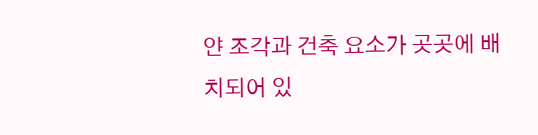얀 조각과 건축 요소가 곳곳에 배치되어 있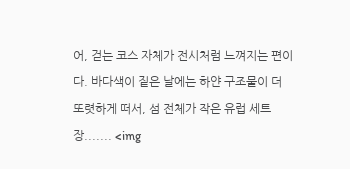어, 걷는 코스 자체가 전시처럼 느껴지는 편이다. 바다색이 짙은 날에는 하얀 구조물이 더 또렷하게 떠서, 섬 전체가 작은 유럽 세트장....... <img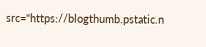src="https://blogthumb.pstatic.n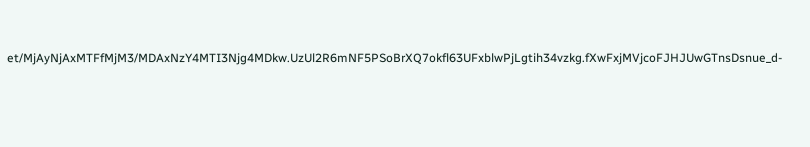et/MjAyNjAxMTFfMjM3/MDAxNzY4MTI3Njg4MDkw.UzUl2R6mNF5PSoBrXQ7okfl63UFxblwPjLgtih34vzkg.fXwFxjMVjcoFJHJUwGTnsDsnue_d-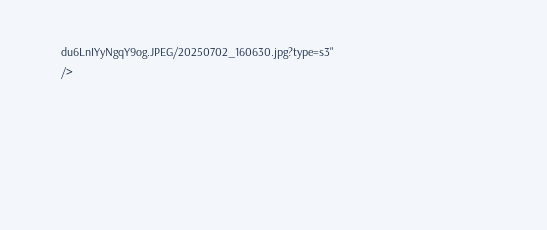du6LnIYyNgqY9og.JPEG/20250702_160630.jpg?type=s3" />